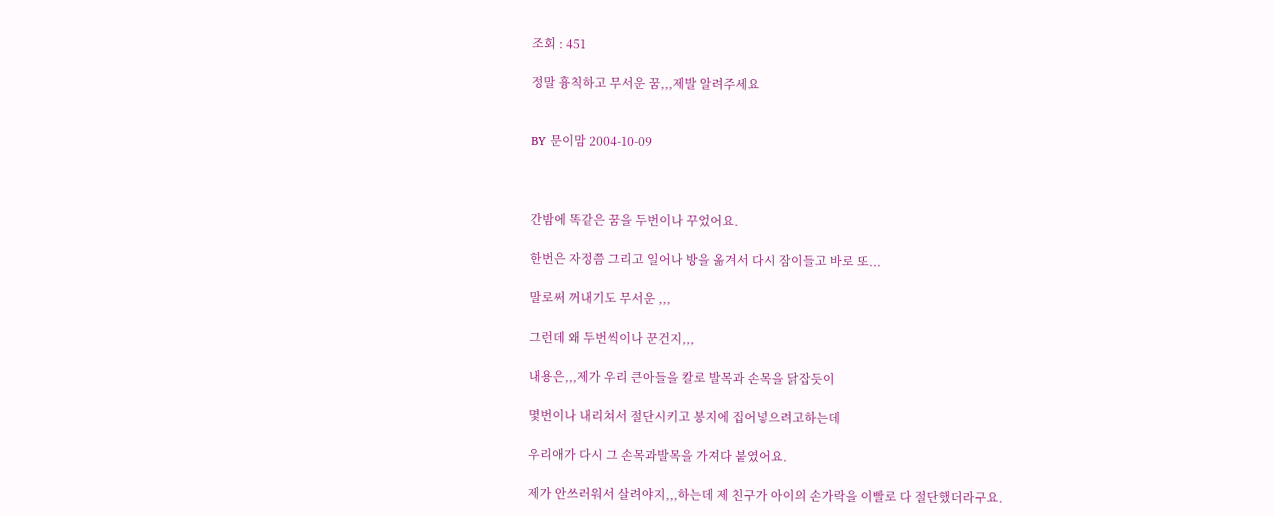조회 : 451

정말 흉칙하고 무서운 꿈,,,제발 알려주세요


BY 문이맘 2004-10-09



간밤에 똑같은 꿈을 두번이나 꾸었어요.

한번은 자정쯤 그리고 일어나 방을 옮겨서 다시 잠이들고 바로 또...

말로써 꺼내기도 무서운 ,,,

그런데 왜 두번씩이나 꾼건지,,,

내용은,,,제가 우리 큰아들을 칼로 발목과 손목을 닭잡듯이

몇번이나 내리쳐서 절단시키고 봉지에 집어넣으려고하는데

우리애가 다시 그 손목과발목을 가져다 붙였어요.

제가 안쓰러워서 살려야지,,,하는데 제 친구가 아이의 손가락을 이빨로 다 절단했더라구요.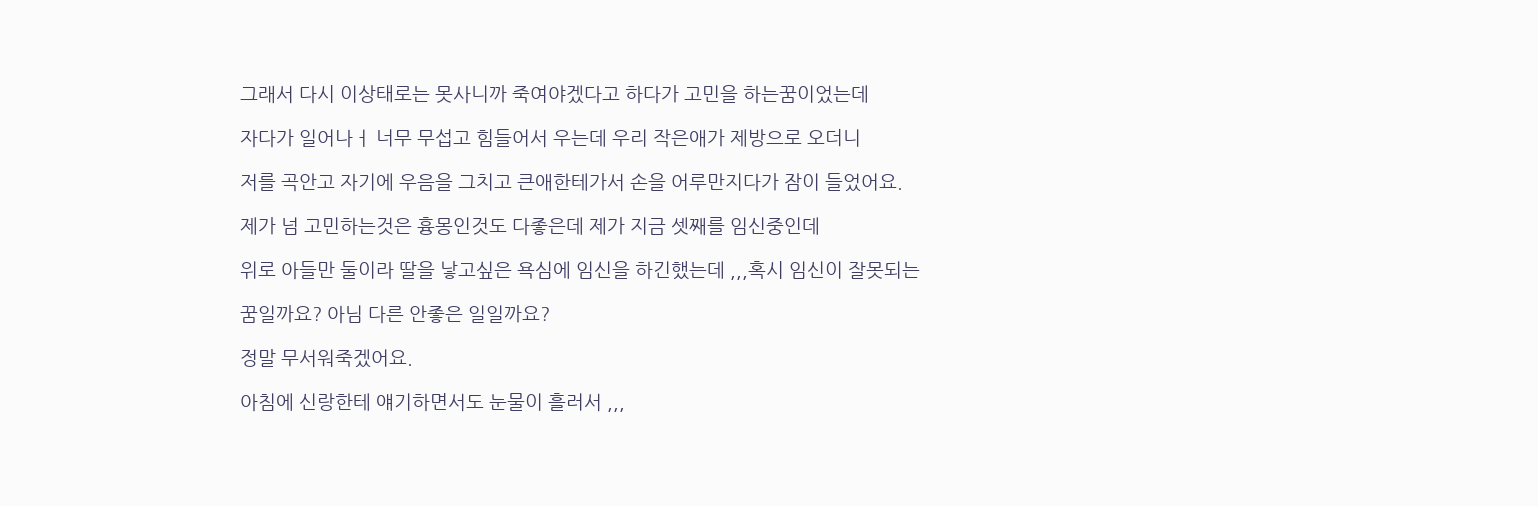그래서 다시 이상태로는 못사니까 죽여야겠다고 하다가 고민을 하는꿈이었는데

자다가 일어나ㅓ 너무 무섭고 힘들어서 우는데 우리 작은애가 제방으로 오더니

저를 곡안고 자기에 우음을 그치고 큰애한테가서 손을 어루만지다가 잠이 들었어요.

제가 넘 고민하는것은 흉몽인것도 다좋은데 제가 지금 셋째를 임신중인데

위로 아들만 둘이라 딸을 낳고싶은 욕심에 임신을 하긴했는데 ,,,혹시 임신이 잘못되는

꿈일까요? 아님 다른 안좋은 일일까요?

정말 무서워죽겠어요.

아침에 신랑한테 얘기하면서도 눈물이 흘러서 ,,,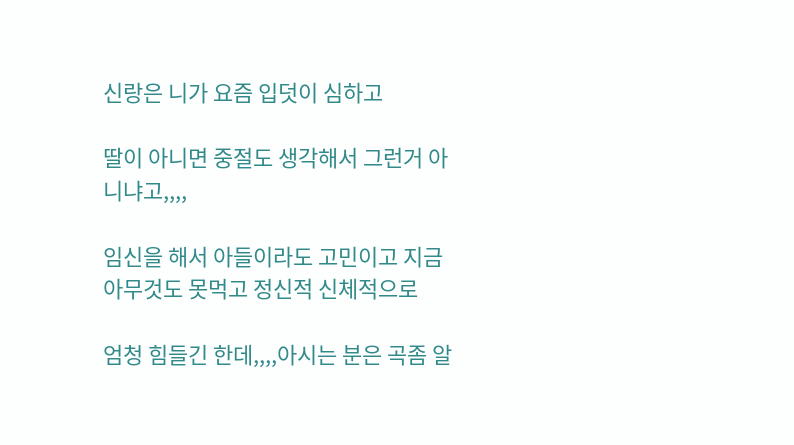신랑은 니가 요즘 입덧이 심하고

딸이 아니면 중절도 생각해서 그런거 아니냐고,,,,

임신을 해서 아들이라도 고민이고 지금 아무것도 못먹고 정신적 신체적으로

엄청 힘들긴 한데,,,,아시는 분은 곡좀 알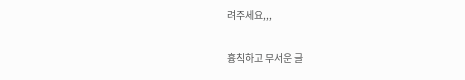려주세요,,,

흉칙하고 무서운 글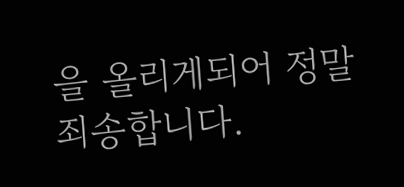을 올리게되어 정말 죄송합니다.